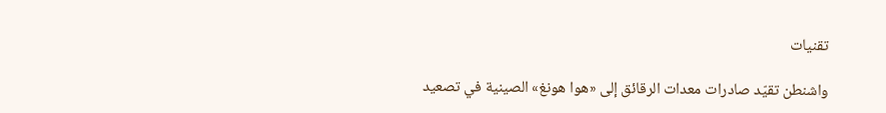تقنيات

واشنطن تقيّد صادرات معدات الرقائق إلى «هوا هونغ» الصينية في تصعيد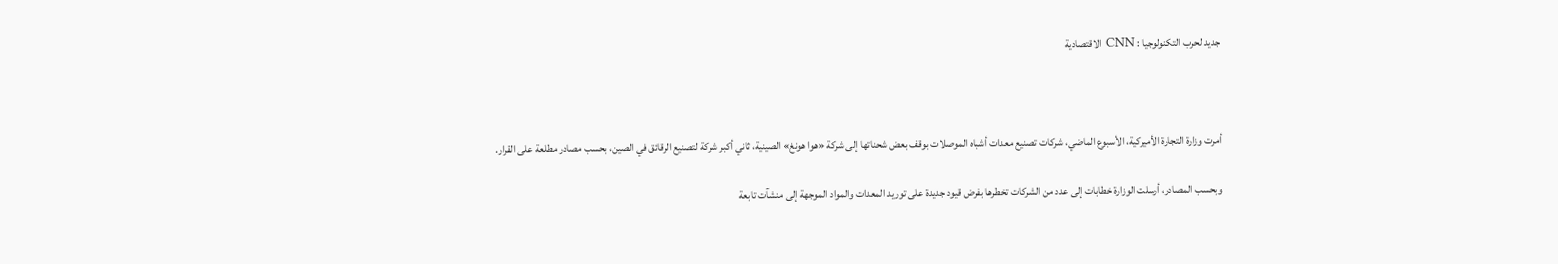جديد لحرب التكنولوجيا : CNN الاقتصادية



أمرت وزارة التجارة الأميركية، الأسبوع الماضي، شركات تصنيع معدات أشباه الموصلات بوقف بعض شحناتها إلى شركة «هوا هونغ» الصينية، ثاني أكبر شركة لتصنيع الرقائق في الصين، بحسب مصادر مطلعة على القرار.

وبحسب المصادر، أرسلت الوزارة خطابات إلى عدد من الشركات تخطرها بفرض قيود جديدة على توريد المعدات والمواد الموجهة إلى منشآت تابعة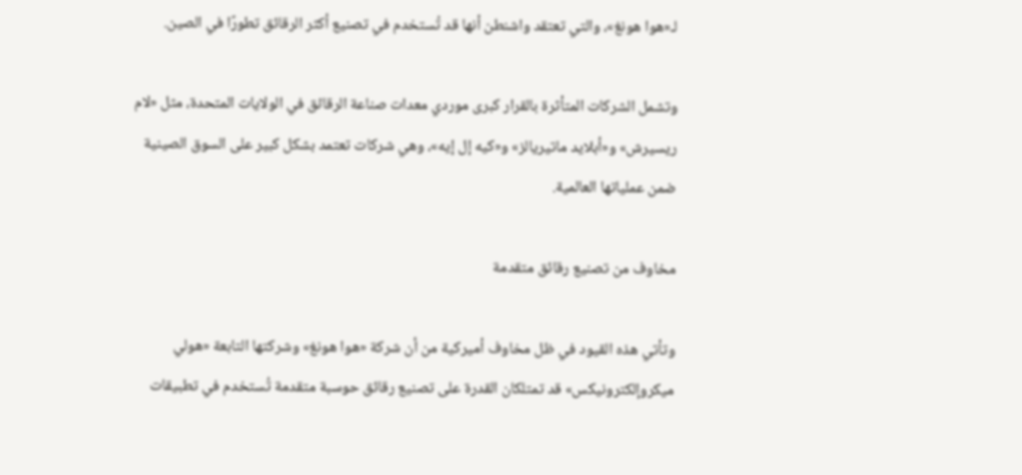لـ«هوا هونغ»، والتي تعتقد واشنطن أنها قد تُستخدم في تصنيع أكثر الرقائق تطورًا في الصين.

وتشمل الشركات المتأثرة بالقرار كبرى موردي معدات صناعة الرقائق في الولايات المتحدة، مثل «لام ريسيرش» و«أبلايد ماتيريالز» و«كيه إل إيه»، وهي شركات تعتمد بشكل كبير على السوق الصينية ضمن عملياتها العالمية.

مخاوف من تصنيع رقائق متقدمة

وتأتي هذه القيود في ظل مخاوف أميركية من أن شركة «هوا هونغ» وشركتها التابعة «هولي ميكروإلكترونيكس» قد تمتلكان القدرة على تصنيع رقائق حوسبة متقدمة تُستخدم في تطبيقات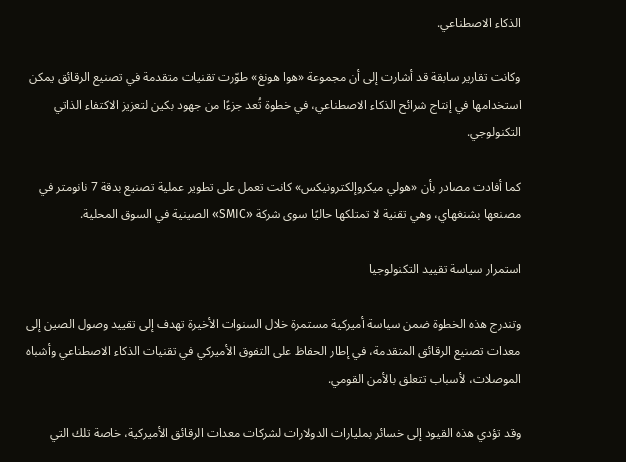الذكاء الاصطناعي.

وكانت تقارير سابقة قد أشارت إلى أن مجموعة «هوا هونغ» طوّرت تقنيات متقدمة في تصنيع الرقائق يمكن استخدامها في إنتاج شرائح الذكاء الاصطناعي، في خطوة تُعد جزءًا من جهود بكين لتعزيز الاكتفاء الذاتي التكنولوجي.

كما أفادت مصادر بأن «هولي ميكروإلكترونيكس» كانت تعمل على تطوير عملية تصنيع بدقة 7 نانومتر في مصنعها بشنغهاي، وهي تقنية لا تمتلكها حاليًا سوى شركة «SMIC» الصينية في السوق المحلية.

استمرار سياسة تقييد التكنولوجيا

وتندرج هذه الخطوة ضمن سياسة أميركية مستمرة خلال السنوات الأخيرة تهدف إلى تقييد وصول الصين إلى معدات تصنيع الرقائق المتقدمة، في إطار الحفاظ على التفوق الأميركي في تقنيات الذكاء الاصطناعي وأشباه الموصلات، لأسباب تتعلق بالأمن القومي.

وقد تؤدي هذه القيود إلى خسائر بمليارات الدولارات لشركات معدات الرقائق الأميركية، خاصة تلك التي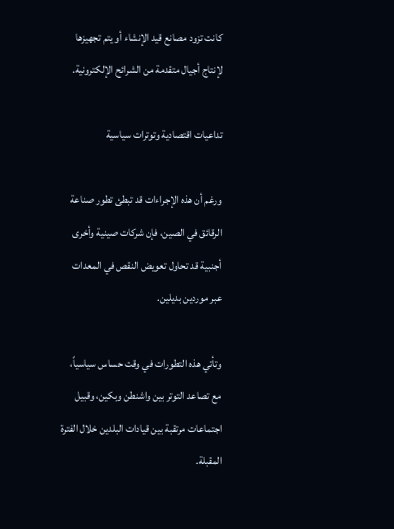كانت تزود مصانع قيد الإنشاء أو يتم تجهيزها لإنتاج أجيال متقدمة من الشرائح الإلكترونية.

تداعيات اقتصادية وتوترات سياسية

ورغم أن هذه الإجراءات قد تبطئ تطور صناعة الرقائق في الصين، فإن شركات صينية وأخرى أجنبية قد تحاول تعويض النقص في المعدات عبر موردين بديلين.

وتأتي هذه التطورات في وقت حساس سياسياً، مع تصاعد التوتر بين واشنطن وبكين، وقبيل اجتماعات مرتقبة بين قيادات البلدين خلال الفترة المقبلة.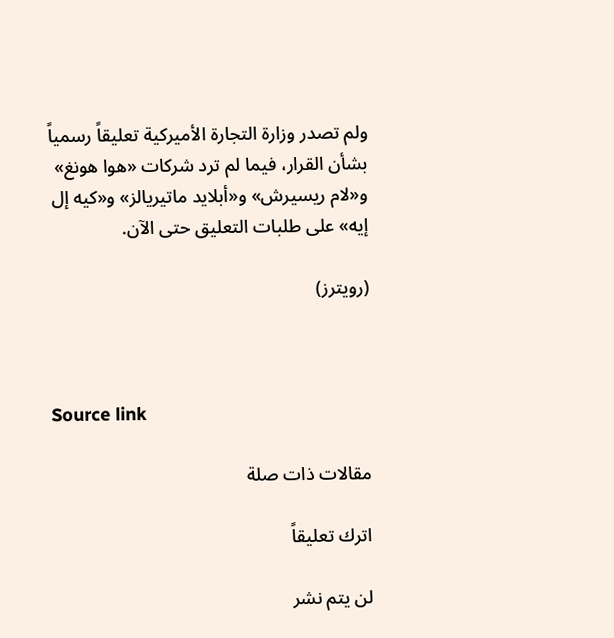ولم تصدر وزارة التجارة الأميركية تعليقاً رسمياً بشأن القرار، فيما لم ترد شركات «هوا هونغ» و«لام ريسيرش» و«أبلايد ماتيريالز» و«كيه إل إيه» على طلبات التعليق حتى الآن.

(رويترز)



Source link

مقالات ذات صلة

اترك تعليقاً

لن يتم نشر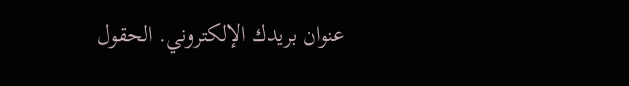عنوان بريدك الإلكتروني. الحقول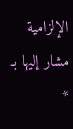الإلزامية مشار إليها بـ *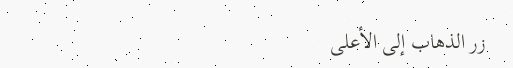زر الذهاب إلى الأعلى